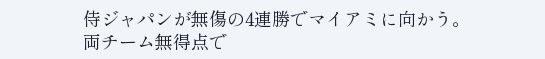侍ジャパンが無傷の4連勝でマイアミに向かう。
両チーム無得点で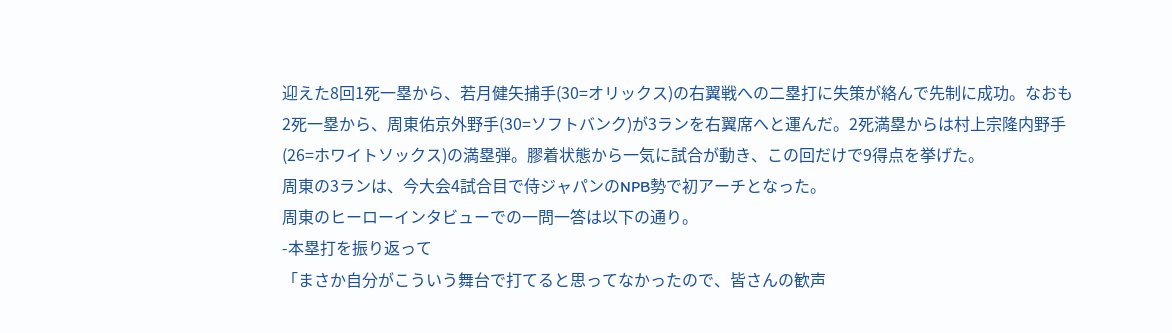迎えた8回1死一塁から、若月健矢捕手(30=オリックス)の右翼戦への二塁打に失策が絡んで先制に成功。なおも2死一塁から、周東佑京外野手(30=ソフトバンク)が3ランを右翼席へと運んだ。2死満塁からは村上宗隆内野手(26=ホワイトソックス)の満塁弾。膠着状態から一気に試合が動き、この回だけで9得点を挙げた。
周東の3ランは、今大会4試合目で侍ジャパンのNPB勢で初アーチとなった。
周東のヒーローインタビューでの一問一答は以下の通り。
-本塁打を振り返って
「まさか自分がこういう舞台で打てると思ってなかったので、皆さんの歓声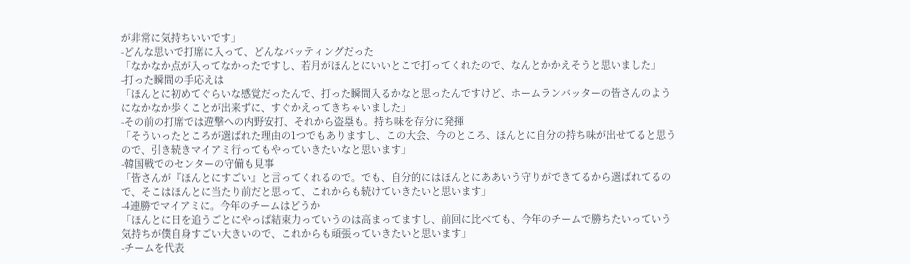が非常に気持ちいいです」
-どんな思いで打席に入って、どんなバッティングだった
「なかなか点が入ってなかったですし、若月がほんとにいいとこで打ってくれたので、なんとかかえそうと思いました」
-打った瞬間の手応えは
「ほんとに初めてぐらいな感覚だったんで、打った瞬間入るかなと思ったんですけど、ホームランバッターの皆さんのようになかなか歩くことが出来ずに、すぐかえってきちゃいました」
-その前の打席では遊撃への内野安打、それから盗塁も。持ち味を存分に発揮
「そういったところが選ばれた理由の1つでもありますし、この大会、今のところ、ほんとに自分の持ち味が出せてると思うので、引き続きマイアミ行ってもやっていきたいなと思います」
-韓国戦でのセンターの守備も見事
「皆さんが『ほんとにすごい』と言ってくれるので。でも、自分的にはほんとにああいう守りができてるから選ばれてるので、そこはほんとに当たり前だと思って、これからも続けていきたいと思います」
-4連勝でマイアミに。今年のチームはどうか
「ほんとに日を追うごとにやっぱ結束力っていうのは高まってますし、前回に比べても、今年のチームで勝ちたいっていう気持ちが僕自身すごい大きいので、これからも頑張っていきたいと思います」
-チームを代表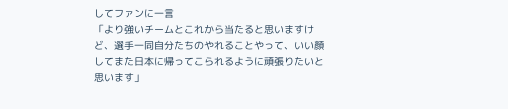してファンに一言
「より強いチームとこれから当たると思いますけど、選手一同自分たちのやれることやって、いい顔してまた日本に帰ってこられるように頑張りたいと思います」